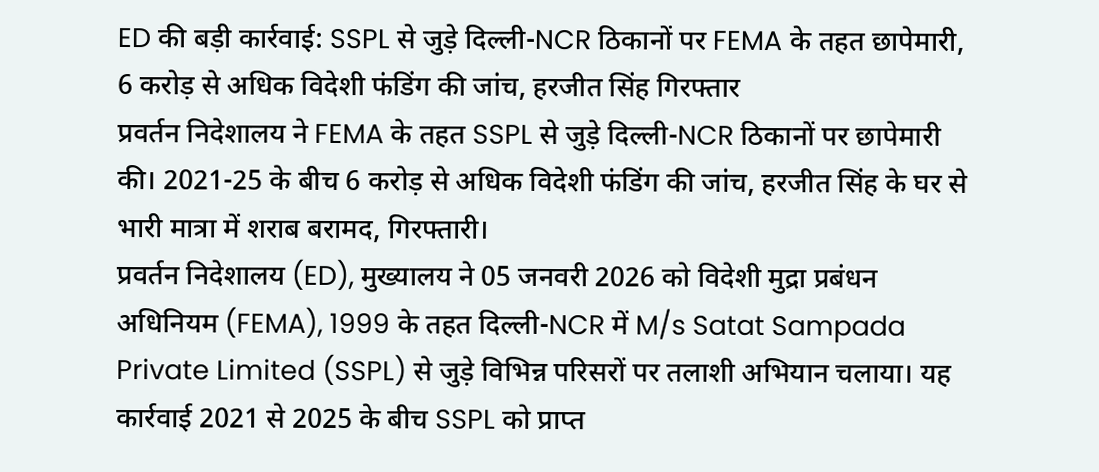ED की बड़ी कार्रवाई: SSPL से जुड़े दिल्ली-NCR ठिकानों पर FEMA के तहत छापेमारी, 6 करोड़ से अधिक विदेशी फंडिंग की जांच, हरजीत सिंह गिरफ्तार
प्रवर्तन निदेशालय ने FEMA के तहत SSPL से जुड़े दिल्ली-NCR ठिकानों पर छापेमारी की। 2021-25 के बीच 6 करोड़ से अधिक विदेशी फंडिंग की जांच, हरजीत सिंह के घर से भारी मात्रा में शराब बरामद, गिरफ्तारी।
प्रवर्तन निदेशालय (ED), मुख्यालय ने 05 जनवरी 2026 को विदेशी मुद्रा प्रबंधन अधिनियम (FEMA), 1999 के तहत दिल्ली-NCR में M/s Satat Sampada Private Limited (SSPL) से जुड़े विभिन्न परिसरों पर तलाशी अभियान चलाया। यह कार्रवाई 2021 से 2025 के बीच SSPL को प्राप्त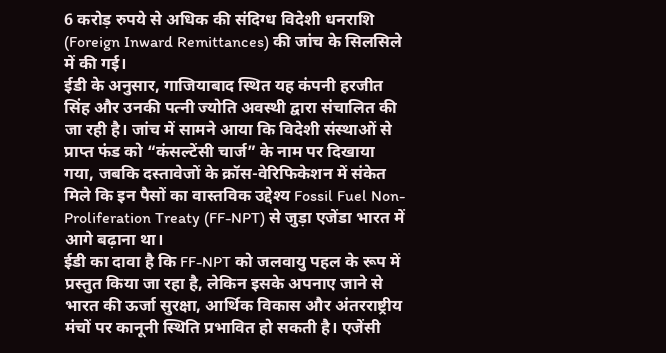6 करोड़ रुपये से अधिक की संदिग्ध विदेशी धनराशि (Foreign Inward Remittances) की जांच के सिलसिले में की गई।
ईडी के अनुसार, गाजियाबाद स्थित यह कंपनी हरजीत सिंह और उनकी पत्नी ज्योति अवस्थी द्वारा संचालित की जा रही है। जांच में सामने आया कि विदेशी संस्थाओं से प्राप्त फंड को “कंसल्टेंसी चार्ज” के नाम पर दिखाया गया, जबकि दस्तावेजों के क्रॉस-वेरिफिकेशन में संकेत मिले कि इन पैसों का वास्तविक उद्देश्य Fossil Fuel Non-Proliferation Treaty (FF-NPT) से जुड़ा एजेंडा भारत में आगे बढ़ाना था।
ईडी का दावा है कि FF-NPT को जलवायु पहल के रूप में प्रस्तुत किया जा रहा है, लेकिन इसके अपनाए जाने से भारत की ऊर्जा सुरक्षा, आर्थिक विकास और अंतरराष्ट्रीय मंचों पर कानूनी स्थिति प्रभावित हो सकती है। एजेंसी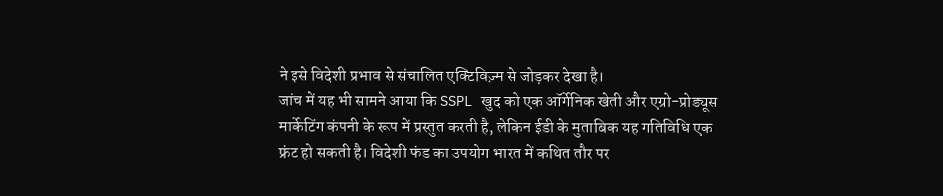ने इसे विदेशी प्रभाव से संचालित एक्टिविज़्म से जोड़कर देखा है।
जांच में यह भी सामने आया कि SSPL खुद को एक ऑर्गेनिक खेती और एग्रो-प्रोड्यूस मार्केटिंग कंपनी के रूप में प्रस्तुत करती है, लेकिन ईडी के मुताबिक यह गतिविधि एक फ्रंट हो सकती है। विदेशी फंड का उपयोग भारत में कथित तौर पर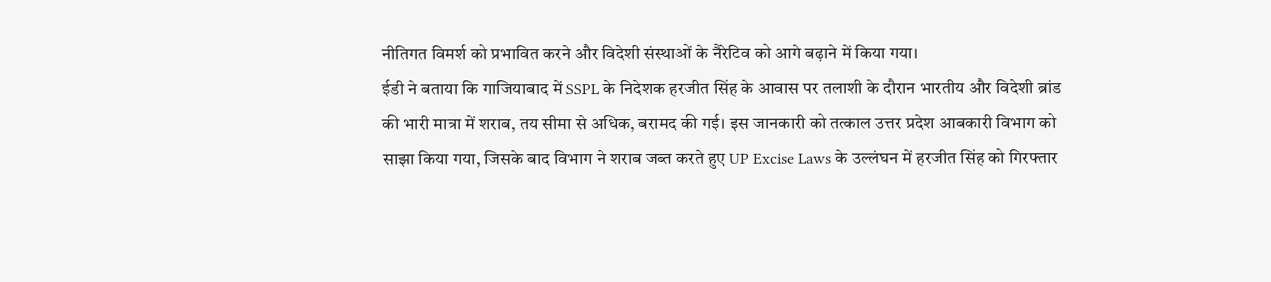नीतिगत विमर्श को प्रभावित करने और विदेशी संस्थाओं के नैरेटिव को आगे बढ़ाने में किया गया।
ईडी ने बताया कि गाजियाबाद में SSPL के निदेशक हरजीत सिंह के आवास पर तलाशी के दौरान भारतीय और विदेशी ब्रांड की भारी मात्रा में शराब, तय सीमा से अधिक, बरामद की गई। इस जानकारी को तत्काल उत्तर प्रदेश आबकारी विभाग को साझा किया गया, जिसके बाद विभाग ने शराब जब्त करते हुए UP Excise Laws के उल्लंघन में हरजीत सिंह को गिरफ्तार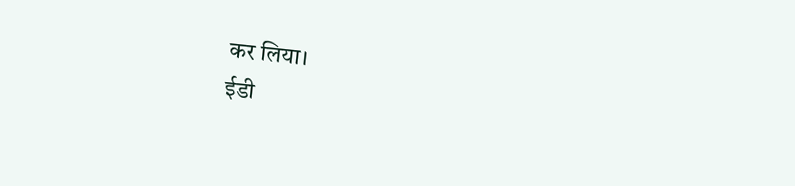कर लिया।
ईडी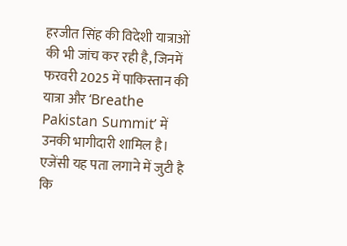हरजीत सिंह की विदेशी यात्राओं की भी जांच कर रही है, जिनमें फरवरी 2025 में पाकिस्तान की यात्रा और ‘Breathe Pakistan Summit’ में उनकी भागीदारी शामिल है। एजेंसी यह पता लगाने में जुटी है कि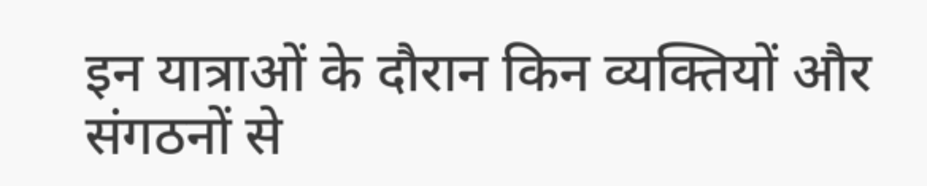इन यात्राओं के दौरान किन व्यक्तियों और संगठनों से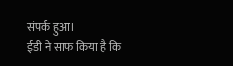संपर्क हुआ।
ईडी ने साफ किया है कि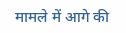मामले में आगे की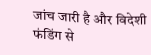जांच जारी है और विदेशी फंडिंग से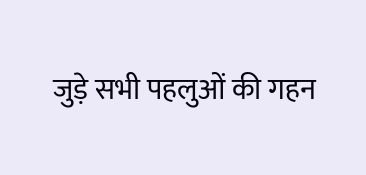जुड़े सभी पहलुओं की गहन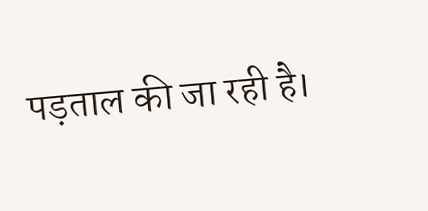पड़ताल की जा रही है।